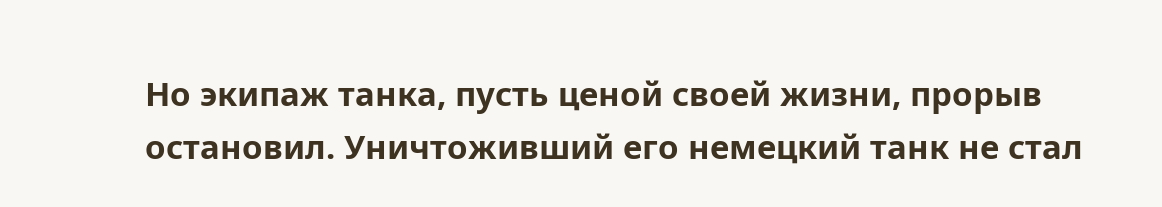Но экипаж танка, пусть ценой своей жизни, прорыв остановил. Уничтоживший его немецкий танк не стал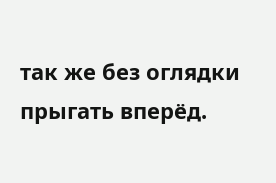так же без оглядки прыгать вперёд.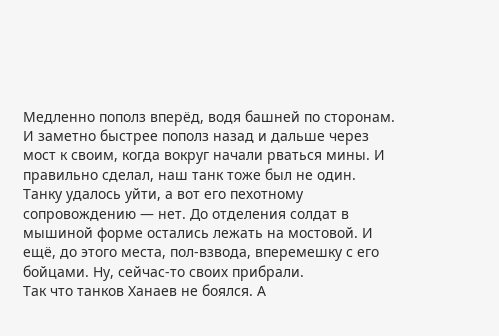Медленно пополз вперёд, водя башней по сторонам. И заметно быстрее пополз назад и дальше через мост к своим, когда вокруг начали рваться мины. И правильно сделал, наш танк тоже был не один.
Танку удалось уйти, а вот его пехотному сопровождению — нет. До отделения солдат в мышиной форме остались лежать на мостовой. И ещё, до этого места, пол-взвода, вперемешку с его бойцами. Ну, сейчас-то своих прибрали.
Так что танков Ханаев не боялся. А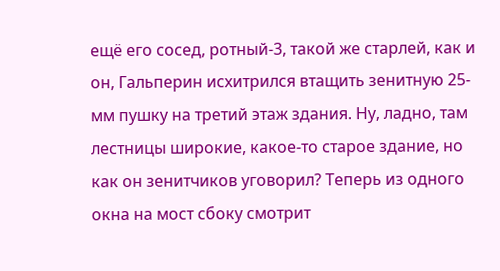ещё его сосед, ротный-3, такой же старлей, как и он, Гальперин исхитрился втащить зенитную 25-мм пушку на третий этаж здания. Ну, ладно, там лестницы широкие, какое-то старое здание, но как он зенитчиков уговорил? Теперь из одного окна на мост сбоку смотрит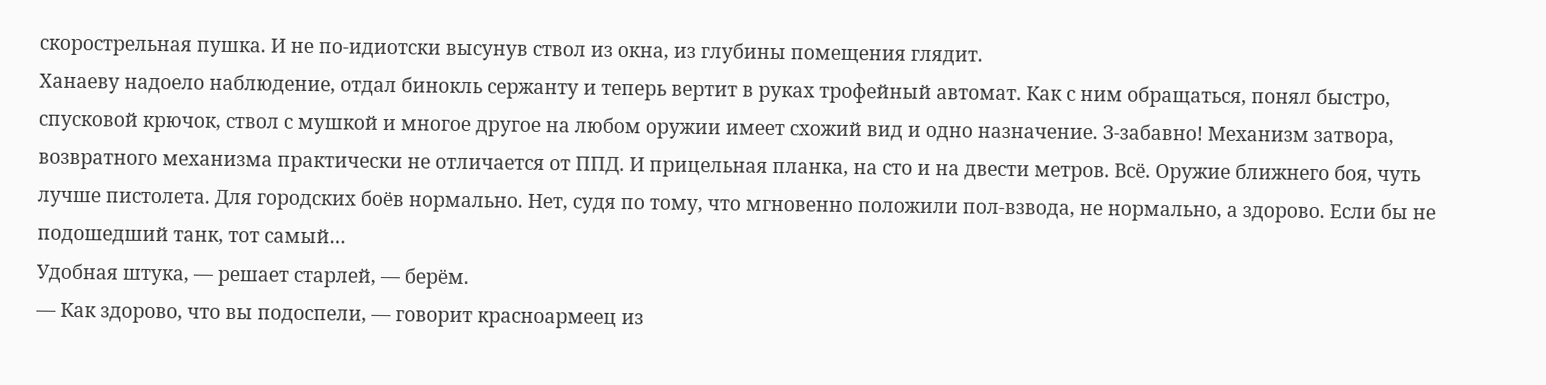скорострельная пушка. И не по-идиотски высунув ствол из окна, из глубины помещения глядит.
Ханаеву надоело наблюдение, отдал бинокль сержанту и теперь вертит в руках трофейный автомат. Как с ним обращаться, понял быстро, спусковой крючок, ствол с мушкой и многое другое на любом оружии имеет схожий вид и одно назначение. З-забавно! Механизм затвора, возвратного механизма практически не отличается от ППД. И прицельная планка, на сто и на двести метров. Всё. Оружие ближнего боя, чуть лучше пистолета. Для городских боёв нормально. Нет, судя по тому, что мгновенно положили пол-взвода, не нормально, а здорово. Если бы не подошедший танк, тот самый…
Удобная штука, — решает старлей, — берём.
— Как здорово, что вы подоспели, — говорит красноармеец из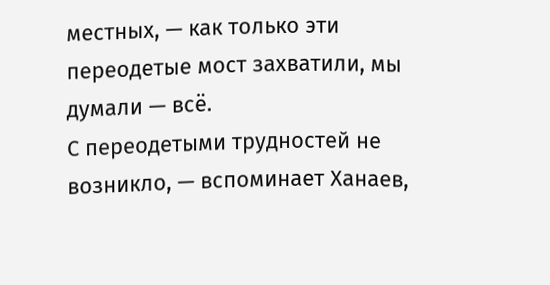местных, — как только эти переодетые мост захватили, мы думали — всё.
С переодетыми трудностей не возникло, — вспоминает Ханаев,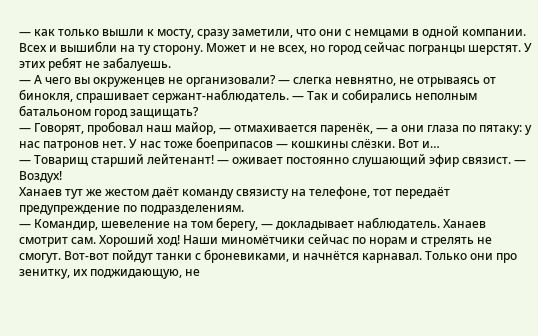— как только вышли к мосту, сразу заметили, что они с немцами в одной компании. Всех и вышибли на ту сторону. Может и не всех, но город сейчас погранцы шерстят. У этих ребят не забалуешь.
— А чего вы окруженцев не организовали? — слегка невнятно, не отрываясь от бинокля, спрашивает сержант-наблюдатель. — Так и собирались неполным батальоном город защищать?
— Говорят, пробовал наш майор, — отмахивается паренёк, — а они глаза по пятаку: у нас патронов нет. У нас тоже боеприпасов — кошкины слёзки. Вот и…
— Товарищ старший лейтенант! — оживает постоянно слушающий эфир связист. — Воздух!
Ханаев тут же жестом даёт команду связисту на телефоне, тот передаёт предупреждение по подразделениям.
— Командир, шевеление на том берегу, — докладывает наблюдатель. Ханаев смотрит сам. Хороший ход! Наши миномётчики сейчас по норам и стрелять не смогут. Вот-вот пойдут танки с броневиками, и начнётся карнавал. Только они про зенитку, их поджидающую, не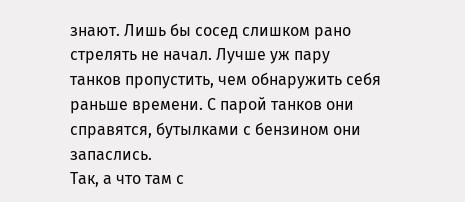знают. Лишь бы сосед слишком рано стрелять не начал. Лучше уж пару танков пропустить, чем обнаружить себя раньше времени. С парой танков они справятся, бутылками с бензином они запаслись.
Так, а что там с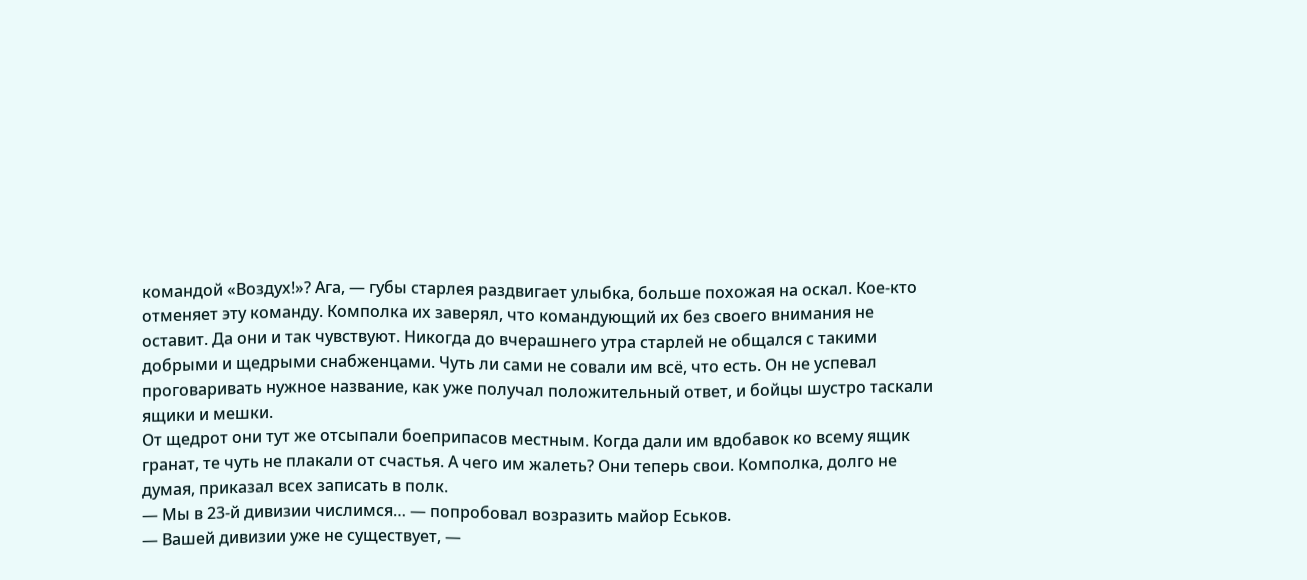командой «Воздух!»? Ага, — губы старлея раздвигает улыбка, больше похожая на оскал. Кое-кто отменяет эту команду. Комполка их заверял, что командующий их без своего внимания не оставит. Да они и так чувствуют. Никогда до вчерашнего утра старлей не общался с такими добрыми и щедрыми снабженцами. Чуть ли сами не совали им всё, что есть. Он не успевал проговаривать нужное название, как уже получал положительный ответ, и бойцы шустро таскали ящики и мешки.
От щедрот они тут же отсыпали боеприпасов местным. Когда дали им вдобавок ко всему ящик гранат, те чуть не плакали от счастья. А чего им жалеть? Они теперь свои. Комполка, долго не думая, приказал всех записать в полк.
— Мы в 23-й дивизии числимся… — попробовал возразить майор Еськов.
— Вашей дивизии уже не существует, —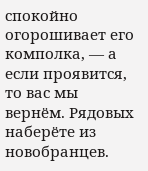спокойно огорошивает его комполка, — а если проявится, то вас мы вернём. Рядовых наберёте из новобранцев.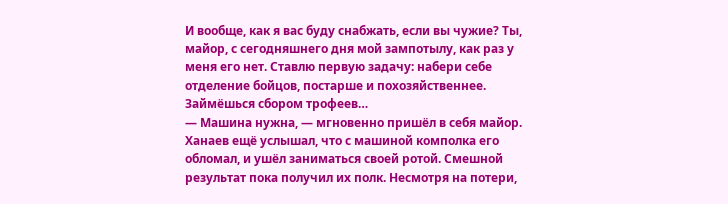И вообще, как я вас буду снабжать, если вы чужие? Ты, майор, с сегодняшнего дня мой зампотылу, как раз у меня его нет. Ставлю первую задачу: набери себе отделение бойцов, постарше и похозяйственнее. Займёшься сбором трофеев…
— Машина нужна, — мгновенно пришёл в себя майор.
Ханаев ещё услышал, что с машиной комполка его обломал, и ушёл заниматься своей ротой. Смешной результат пока получил их полк. Несмотря на потери,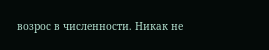возрос в численности. Никак не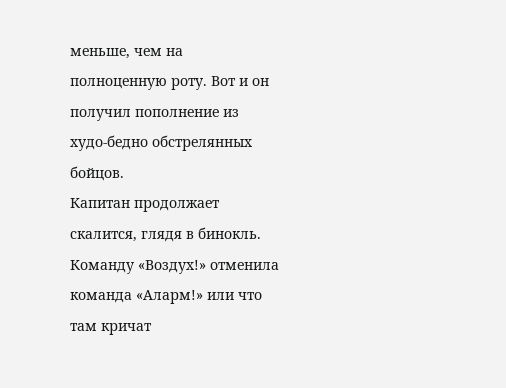меньше, чем на полноценную роту. Вот и он получил пополнение из худо-бедно обстрелянных бойцов.
Капитан продолжает скалится, глядя в бинокль. Команду «Воздух!» отменила команда «Аларм!» или что там кричат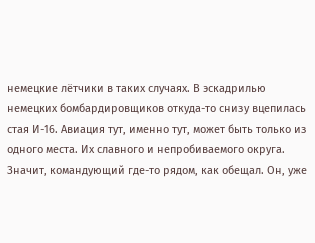немецкие лётчики в таких случаях. В эскадрилью немецких бомбардировщиков откуда-то снизу вцепилась стая И-16. Авиация тут, именно тут, может быть только из одного места. Их славного и непробиваемого округа. Значит, командующий где-то рядом, как обещал. Он, уже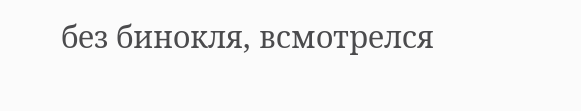без бинокля, всмотрелся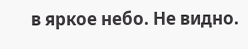в яркое небо. Не видно.